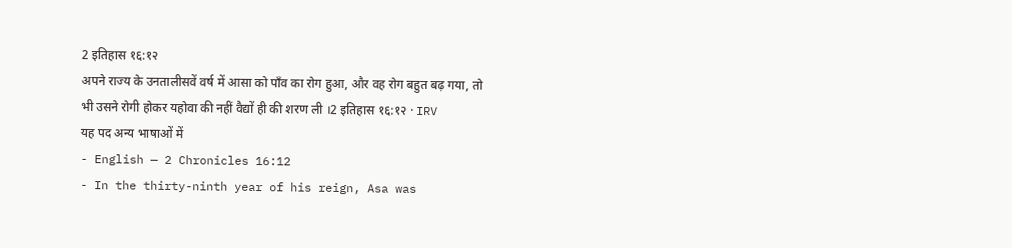2 इतिहास १६:१२
अपने राज्य के उनतालीसवें वर्ष में आसा को पाँव का रोग हुआ, और वह रोग बहुत बढ़ गया, तो भी उसने रोगी होकर यहोवा की नहीं वैद्यों ही की शरण ली ।2 इतिहास १६:१२ · IRV
यह पद अन्य भाषाओं में
- English — 2 Chronicles 16:12
- In the thirty-ninth year of his reign, Asa was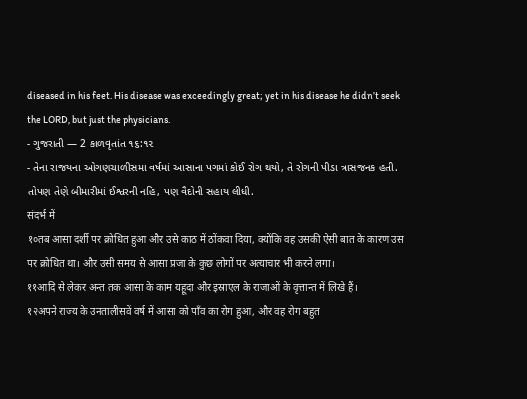diseased in his feet. His disease was exceedingly great; yet in his disease he didn’t seek the LORD, but just the physicians.
- ગુજરાતી — 2 કાળવૃતાંત ૧૬:૧૨
- તેના રાજયના ઓગણચાળીસમા વર્ષમાં આસાના પગમાં કોઈ રોગ થયો, તે રોગની પીડા ત્રાસજનક હતી. તોપણ તેણે બીમારીમાં ઈશ્વરની નહિ, પણ વૈદોની સહાય લીધી.
संदर्भ में
१०तब आसा दर्शी पर क्रोधित हुआ और उसे काठ में ठोंकवा दिया, क्योंकि वह उसकी ऐसी बात के कारण उस पर क्रोधित था। और उसी समय से आसा प्रजा के कुछ लोगों पर अत्याचार भी करने लगा।
११आदि से लेकर अन्त तक आसा के काम यहूदा और इस्राएल के राजाओं के वृत्तान्त में लिखे हैं।
१२अपने राज्य के उनतालीसवें वर्ष में आसा को पाँव का रोग हुआ, और वह रोग बहुत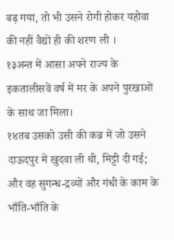बढ़ गया, तो भी उसने रोगी होकर यहोवा की नहीं वैद्यों ही की शरण ली ।
१३अन्त में आसा अपने राज्य के इकतालीसवें वर्ष में मर के अपने पुरखाओं के साथ जा मिला।
१४तब उसको उसी की कब्र में जो उसने दाऊदपुर में खुदवा ली थी, मिट्टी दी गई; और वह सुगन्ध-द्रव्यों और गंधी के काम के भाँति-भाँति के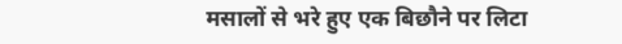मसालों से भरे हुए एक बिछौने पर लिटा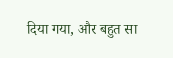दिया गया, और बहुत सा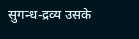सुगन्ध-द्रव्य उसके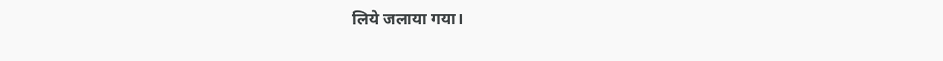लिये जलाया गया।